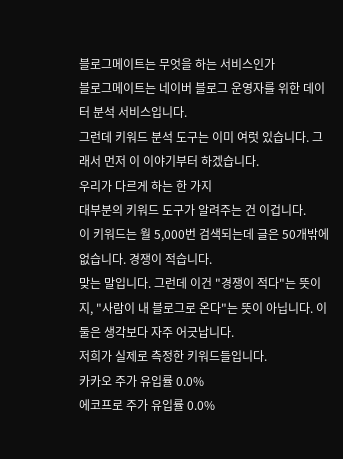블로그메이트는 무엇을 하는 서비스인가
블로그메이트는 네이버 블로그 운영자를 위한 데이터 분석 서비스입니다.
그런데 키워드 분석 도구는 이미 여럿 있습니다. 그래서 먼저 이 이야기부터 하겠습니다.
우리가 다르게 하는 한 가지
대부분의 키워드 도구가 알려주는 건 이겁니다.
이 키워드는 월 5,000번 검색되는데 글은 50개밖에 없습니다. 경쟁이 적습니다.
맞는 말입니다. 그런데 이건 "경쟁이 적다"는 뜻이지, "사람이 내 블로그로 온다"는 뜻이 아닙니다. 이 둘은 생각보다 자주 어긋납니다.
저희가 실제로 측정한 키워드들입니다.
카카오 주가 유입률 0.0%
에코프로 주가 유입률 0.0%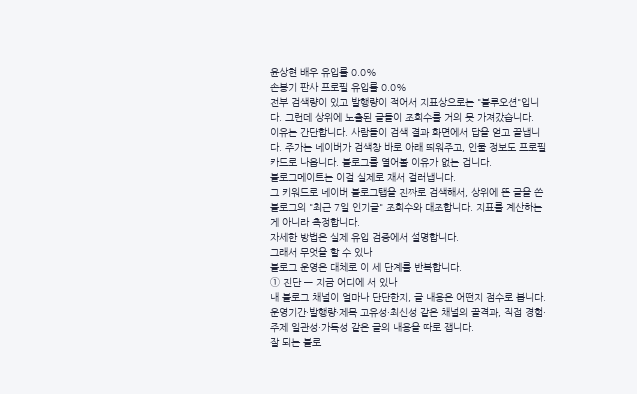윤상현 배우 유입률 0.0%
손봉기 판사 프로필 유입률 0.0%
전부 검색량이 있고 발행량이 적어서 지표상으로는 "블루오션"입니다. 그런데 상위에 노출된 글들이 조회수를 거의 못 가져갔습니다.
이유는 간단합니다. 사람들이 검색 결과 화면에서 답을 얻고 끝냅니다. 주가는 네이버가 검색창 바로 아래 띄워주고, 인물 정보도 프로필 카드로 나옵니다. 블로그를 열어볼 이유가 없는 겁니다.
블로그메이트는 이걸 실제로 재서 걸러냅니다.
그 키워드로 네이버 블로그탭을 진짜로 검색해서, 상위에 뜬 글을 쓴 블로그의 "최근 7일 인기글" 조회수와 대조합니다. 지표를 계산하는 게 아니라 측정합니다.
자세한 방법은 실제 유입 검증에서 설명합니다.
그래서 무엇을 할 수 있나
블로그 운영은 대체로 이 세 단계를 반복합니다.
① 진단 — 지금 어디에 서 있나
내 블로그 채널이 얼마나 단단한지, 글 내용은 어떤지 점수로 봅니다. 운영기간·발행량·제목 고유성·최신성 같은 채널의 골격과, 직접 경험·주제 일관성·가독성 같은 글의 내용을 따로 잽니다.
잘 되는 블로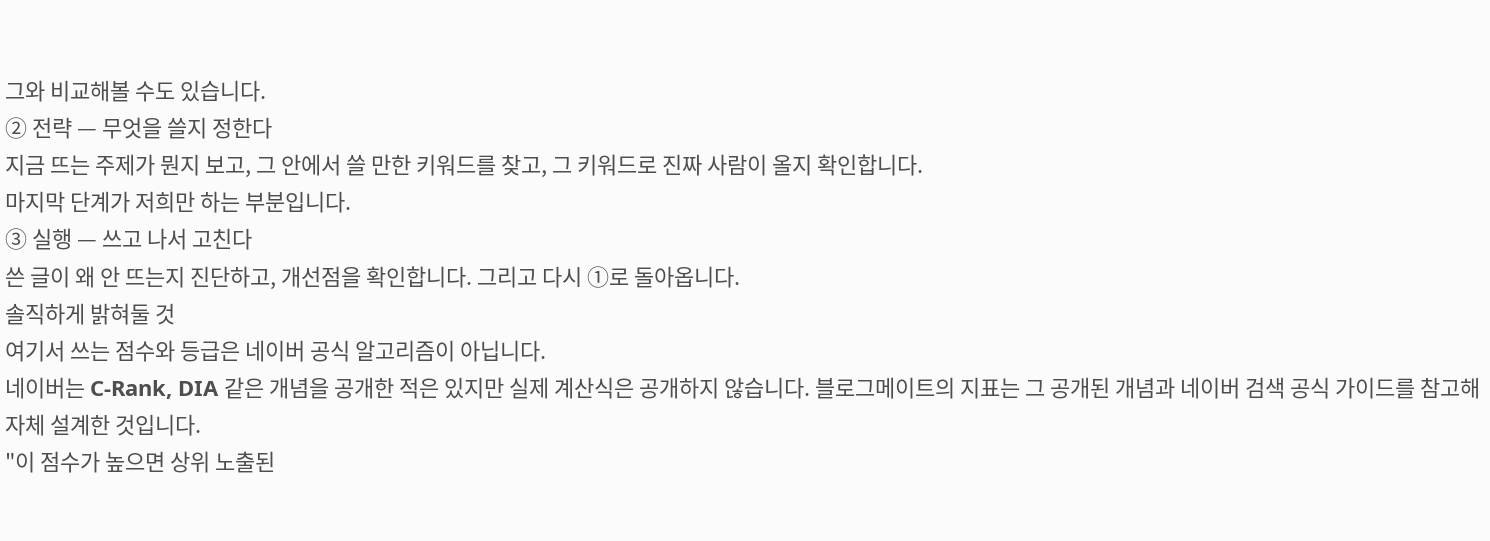그와 비교해볼 수도 있습니다.
② 전략 — 무엇을 쓸지 정한다
지금 뜨는 주제가 뭔지 보고, 그 안에서 쓸 만한 키워드를 찾고, 그 키워드로 진짜 사람이 올지 확인합니다.
마지막 단계가 저희만 하는 부분입니다.
③ 실행 — 쓰고 나서 고친다
쓴 글이 왜 안 뜨는지 진단하고, 개선점을 확인합니다. 그리고 다시 ①로 돌아옵니다.
솔직하게 밝혀둘 것
여기서 쓰는 점수와 등급은 네이버 공식 알고리즘이 아닙니다.
네이버는 C-Rank, DIA 같은 개념을 공개한 적은 있지만 실제 계산식은 공개하지 않습니다. 블로그메이트의 지표는 그 공개된 개념과 네이버 검색 공식 가이드를 참고해 자체 설계한 것입니다.
"이 점수가 높으면 상위 노출된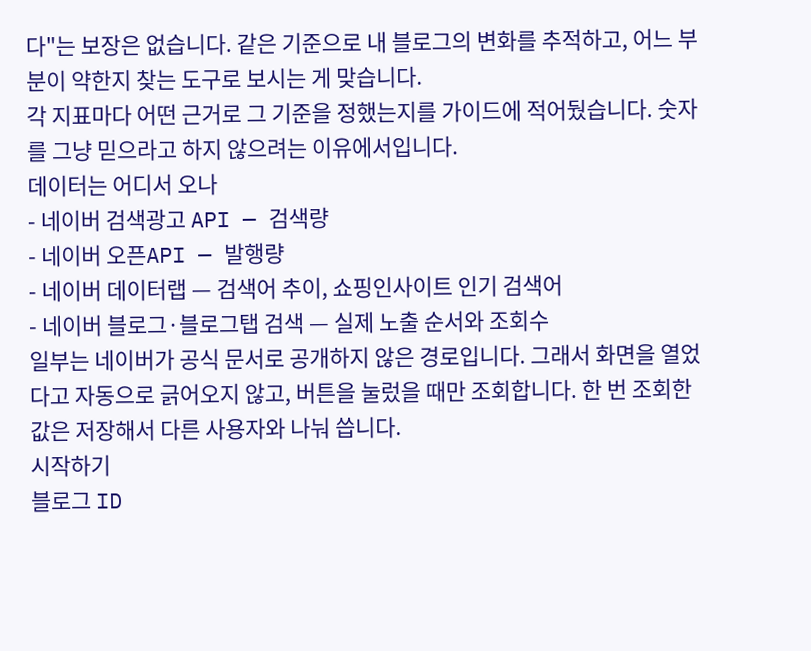다"는 보장은 없습니다. 같은 기준으로 내 블로그의 변화를 추적하고, 어느 부분이 약한지 찾는 도구로 보시는 게 맞습니다.
각 지표마다 어떤 근거로 그 기준을 정했는지를 가이드에 적어뒀습니다. 숫자를 그냥 믿으라고 하지 않으려는 이유에서입니다.
데이터는 어디서 오나
- 네이버 검색광고 API — 검색량
- 네이버 오픈API — 발행량
- 네이버 데이터랩 — 검색어 추이, 쇼핑인사이트 인기 검색어
- 네이버 블로그·블로그탭 검색 — 실제 노출 순서와 조회수
일부는 네이버가 공식 문서로 공개하지 않은 경로입니다. 그래서 화면을 열었다고 자동으로 긁어오지 않고, 버튼을 눌렀을 때만 조회합니다. 한 번 조회한 값은 저장해서 다른 사용자와 나눠 씁니다.
시작하기
블로그 ID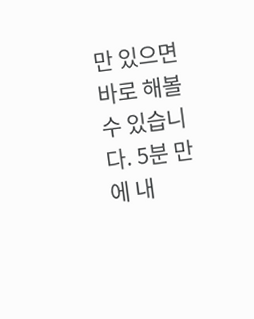만 있으면 바로 해볼 수 있습니다. 5분 만에 내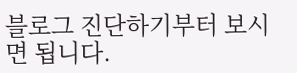블로그 진단하기부터 보시면 됩니다.